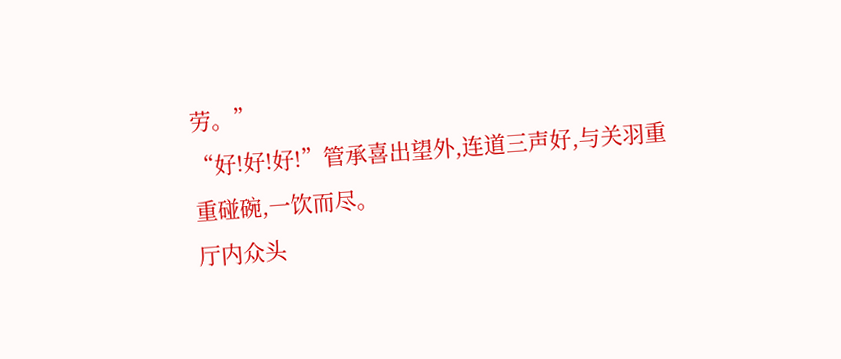劳。”
“好!好!好!”管承喜出望外,连道三声好,与关羽重重碰碗,一饮而尽。
厅内众头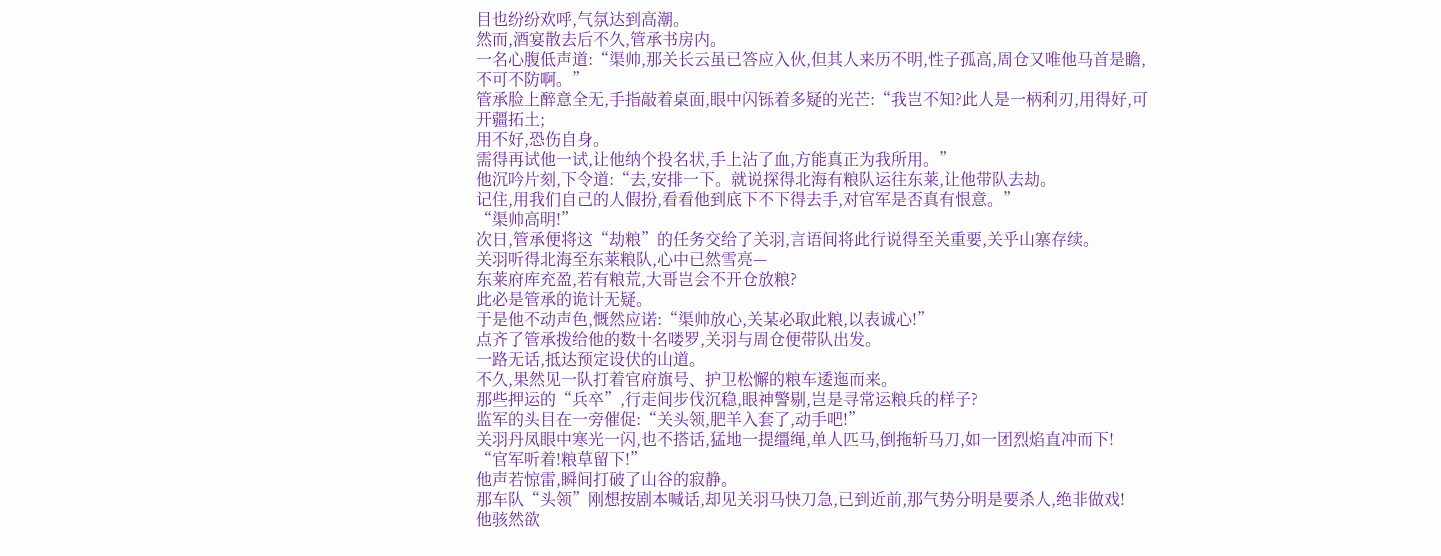目也纷纷欢呼,气氛达到高潮。
然而,酒宴散去后不久,管承书房内。
一名心腹低声道:“渠帅,那关长云虽已答应入伙,但其人来历不明,性子孤高,周仓又唯他马首是瞻,不可不防啊。”
管承脸上醉意全无,手指敲着桌面,眼中闪铄着多疑的光芒:“我岂不知?此人是一柄利刃,用得好,可开疆拓土;
用不好,恐伤自身。
需得再试他一试,让他纳个投名状,手上沾了血,方能真正为我所用。”
他沉吟片刻,下令道:“去,安排一下。就说探得北海有粮队运往东莱,让他带队去劫。
记住,用我们自己的人假扮,看看他到底下不下得去手,对官军是否真有恨意。”
“渠帅高明!”
次日,管承便将这“劫粮”的任务交给了关羽,言语间将此行说得至关重要,关乎山寨存续。
关羽听得北海至东莱粮队,心中已然雪亮—
东莱府库充盈,若有粮荒,大哥岂会不开仓放粮?
此必是管承的诡计无疑。
于是他不动声色,慨然应诺:“渠帅放心,关某必取此粮,以表诚心!”
点齐了管承拨给他的数十名喽罗,关羽与周仓便带队出发。
一路无话,抵达预定设伏的山道。
不久,果然见一队打着官府旗号、护卫松懈的粮车逶迤而来。
那些押运的“兵卒”,行走间步伐沉稳,眼神警剔,岂是寻常运粮兵的样子?
监军的头目在一旁催促:“关头领,肥羊入套了,动手吧!”
关羽丹凤眼中寒光一闪,也不搭话,猛地一提缰绳,单人匹马,倒拖斩马刀,如一团烈焰直冲而下!
“官军听着!粮草留下!”
他声若惊雷,瞬间打破了山谷的寂静。
那车队“头领”刚想按剧本喊话,却见关羽马快刀急,已到近前,那气势分明是要杀人,绝非做戏!
他骇然欲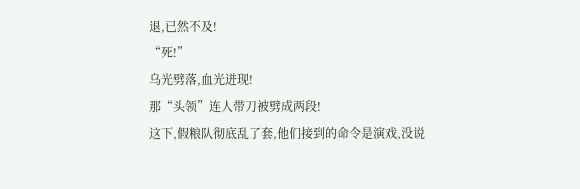退,已然不及!
“死!”
乌光劈落,血光迸现!
那“头领”连人带刀被劈成两段!
这下,假粮队彻底乱了套,他们接到的命令是演戏,没说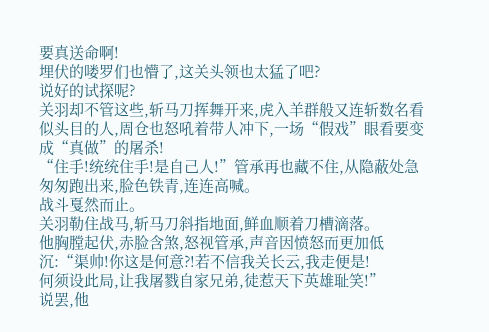要真送命啊!
埋伏的喽罗们也懵了,这关头领也太猛了吧?
说好的试探呢?
关羽却不管这些,斩马刀挥舞开来,虎入羊群般又连斩数名看似头目的人,周仓也怒吼着带人冲下,一场“假戏”眼看要变成“真做”的屠杀!
“住手!统统住手!是自己人!”管承再也藏不住,从隐蔽处急匆匆跑出来,脸色铁青,连连高喊。
战斗戛然而止。
关羽勒住战马,斩马刀斜指地面,鲜血顺着刀槽滴落。
他胸膛起伏,赤脸含煞,怒视管承,声音因愤怒而更加低沉:“渠帅!你这是何意?!若不信我关长云,我走便是!
何须设此局,让我屠戮自家兄弟,徒惹天下英雄耻笑!”
说罢,他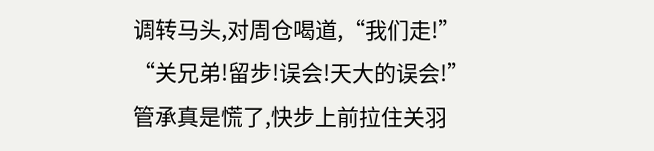调转马头,对周仓喝道,“我们走!”
“关兄弟!留步!误会!天大的误会!”
管承真是慌了,快步上前拉住关羽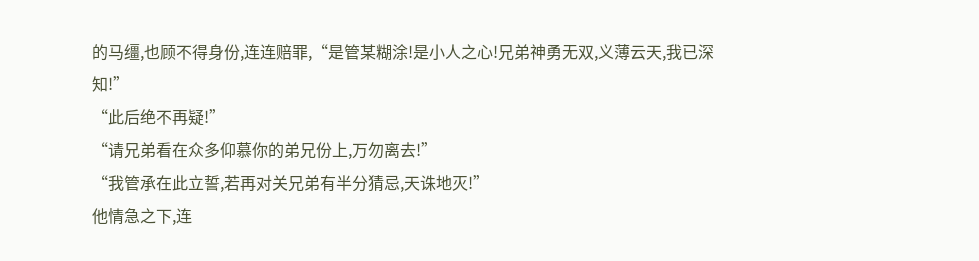的马缰,也顾不得身份,连连赔罪,“是管某糊涂!是小人之心!兄弟神勇无双,义薄云天,我已深知!”
“此后绝不再疑!”
“请兄弟看在众多仰慕你的弟兄份上,万勿离去!”
“我管承在此立誓,若再对关兄弟有半分猜忌,天诛地灭!”
他情急之下,连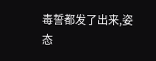毒誓都发了出来,姿态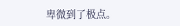卑微到了极点。